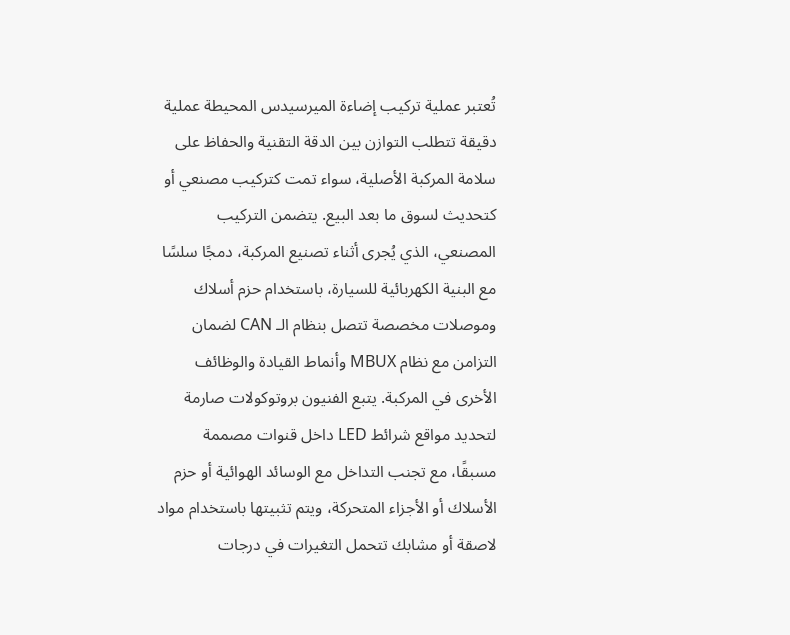تُعتبر عملية تركيب إضاءة الميرسيدس المحيطة عملية دقيقة تتطلب التوازن بين الدقة التقنية والحفاظ على سلامة المركبة الأصلية، سواء تمت كتركيب مصنعي أو كتحديث لسوق ما بعد البيع. يتضمن التركيب المصنعي، الذي يُجرى أثناء تصنيع المركبة، دمجًا سلسًا مع البنية الكهربائية للسيارة، باستخدام حزم أسلاك وموصلات مخصصة تتصل بنظام الـ CAN لضمان التزامن مع نظام MBUX وأنماط القيادة والوظائف الأخرى في المركبة. يتبع الفنيون بروتوكولات صارمة لتحديد مواقع شرائط LED داخل قنوات مصممة مسبقًا، مع تجنب التداخل مع الوسائد الهوائية أو حزم الأسلاك أو الأجزاء المتحركة، ويتم تثبيتها باستخدام مواد لاصقة أو مشابك تتحمل التغيرات في درجات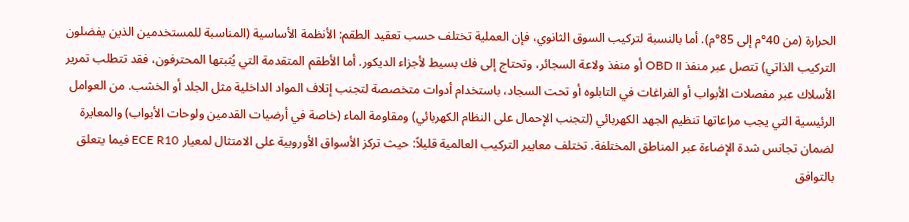الحرارة (من 40°م إلى 85°م). أما بالنسبة لتركيب السوق الثانوي، فإن العملية تختلف حسب تعقيد الطقم: الأنظمة الأساسية (المناسبة للمستخدمين الذين يفضلون التركيب الذاتي) تتصل عبر منفذ OBD II أو منفذ ولاعة السجائر، وتحتاج إلى فك بسيط لأجزاء الديكور. أما الأطقم المتقدمة التي يُثبتها المحترفون، فقد تتطلب تمرير الأسلاك عبر مفصلات الأبواب أو الفراغات في التابلوه أو تحت السجاد، باستخدام أدوات متخصصة لتجنب إتلاف المواد الداخلية مثل الجلد أو الخشب. من العوامل الرئيسية التي يجب مراعاتها تنظيم الجهد الكهربائي (لتجنب الإحمال على النظام الكهربائي) ومقاومة الماء (خاصة في أرضيات القدمين ولوحات الأبواب) والمعايرة لضمان تجانس شدة الإضاءة عبر المناطق المختلفة. تختلف معايير التركيب العالمية قليلاً: حيث تركز الأسواق الأوروبية على الامتثال لمعيار ECE R10 فيما يتعلق بالتوافق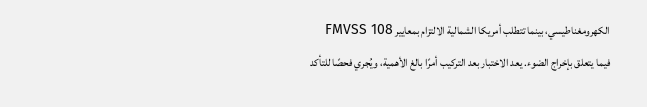الكهرومغناطيسي، بينما تتطلب أمريكا الشمالية الالتزام بمعايير FMVSS 108 فيما يتعلق بإخراج الضوء. يعد الاختبار بعد التركيب أمرًا بالغ الأهمية، ويُجري فحصًا للتأكد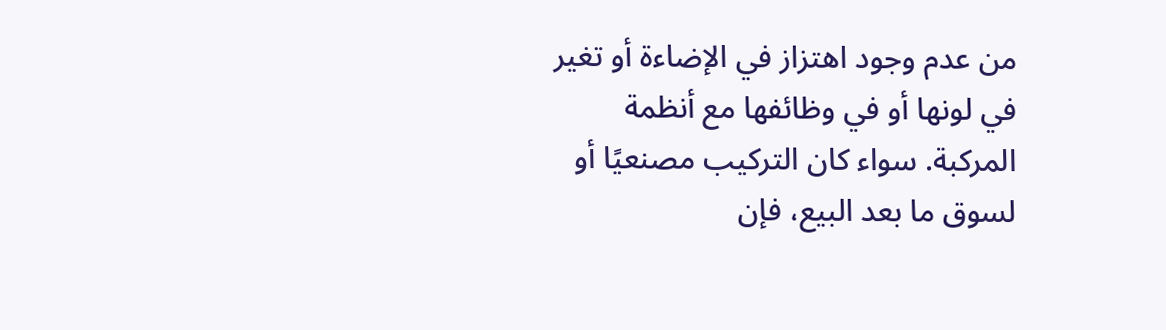من عدم وجود اهتزاز في الإضاءة أو تغير في لونها أو في وظائفها مع أنظمة المركبة. سواء كان التركيب مصنعيًا أو لسوق ما بعد البيع، فإن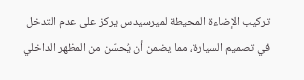تركيب الإضاءة المحيطة لميرسيدس يركز على عدم التدخل في تصميم السيارة، مما يضمن أن يُحسّن من المظهر الداخلي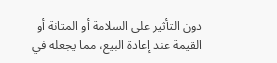دون التأثير على السلامة أو المتانة أو القيمة عند إعادة البيع، مما يجعله في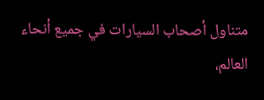متناول أصحاب السيارات في جميع أنحاء العالم،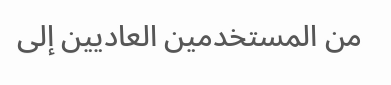من المستخدمين العاديين إلى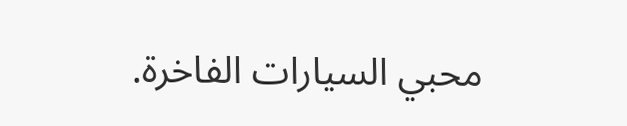محبي السيارات الفاخرة.